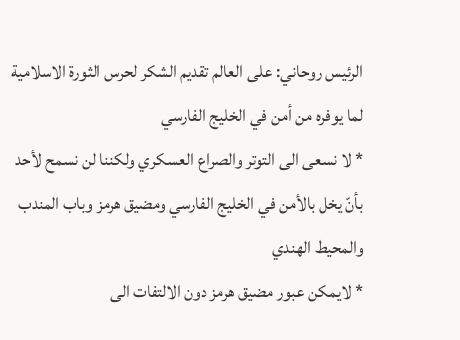الرئيس روحاني: على العالم تقديم الشكر لحرس الثورة الاسلامية لما يوفره من أمن في الخليج الفارسي
* لا نسعى الى التوتر والصراع العسكري ولكننا لن نسمح لأحد بأنّ يخل بالأمن في الخليج الفارسي ومضيق هرمز وباب المندب والمحيط الهندي
* لايمكن عبور مضيق هرمز دون الالتفات الى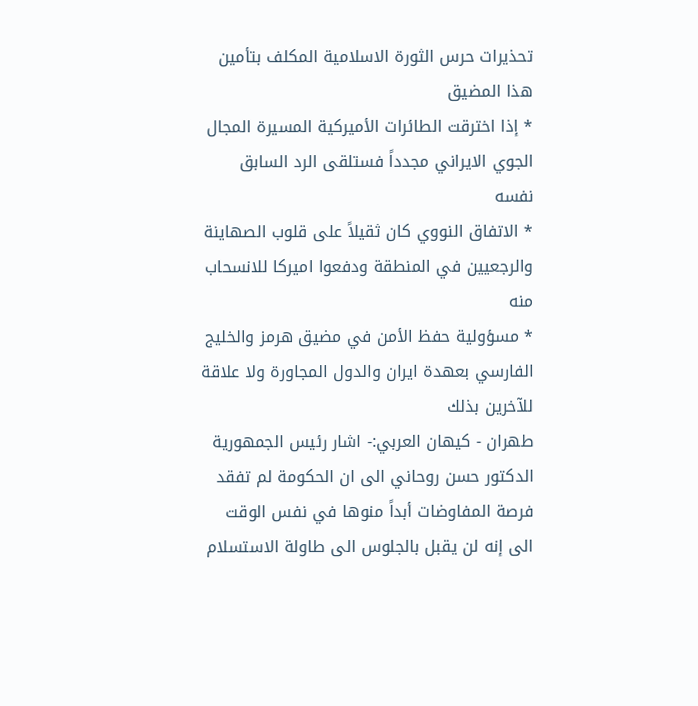تحذيرات حرس الثورة الاسلامية المكلف بتأمين هذا المضيق
* إذا اخترقت الطائرات الأميركية المسيرة المجال الجوي الايراني مجدداً فستلقى الرد السابق نفسه
* الاتفاق النووي كان ثقيلاً على قلوب الصهاينة والرجعيين في المنطقة ودفعوا اميركا للانسحاب منه
* مسؤولية حفظ الأمن في مضيق هرمز والخليج الفارسي بعهدة ايران والدول المجاورة ولا علاقة للآخرين بذلك
طهران - كيهان العربي:- اشار رئيس الجمهورية الدكتور حسن روحاني الى ان الحكومة لم تفقد فرصة المفاوضات أبداً منوها في نفس الوقت الى إنه لن يقبل بالجلوس الى طاولة الاستسلام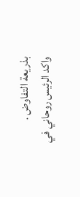بذريعة التفاوض .
واكد الرئيس روحاني في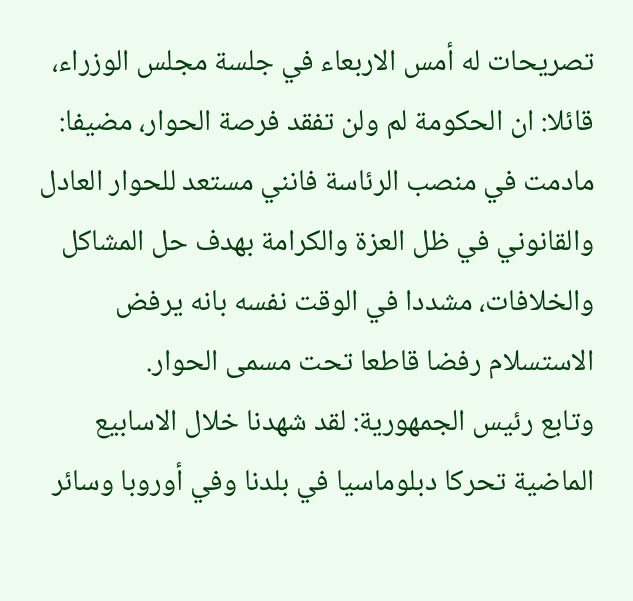تصريحات له أمس الاربعاء في جلسة مجلس الوزراء، قائلا: ان الحكومة لم ولن تفقد فرصة الحوار، مضيفا: مادمت في منصب الرئاسة فانني مستعد للحوار العادل والقانوني في ظل العزة والكرامة بهدف حل المشاكل والخلافات، مشددا في الوقت نفسه بانه يرفض الاستسلام رفضا قاطعا تحت مسمى الحوار.
وتابع رئيس الجمهورية: لقد شهدنا خلال الاسابيع الماضية تحركا دبلوماسيا في بلدنا وفي أوروبا وسائر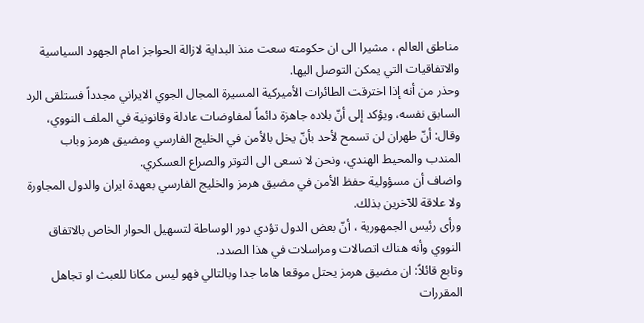مناطق العالم ، مشيرا الى ان حكومته سعت منذ البداية لازالة الحواجز امام الجهود السياسية والاتفاقيات التي يمكن التوصل اليها.
وحذر من أنه إذا اخترقت الطائرات الأميركية المسيرة المجال الجوي الايراني مجدداً فستلقى الرد السابق نفسه، ويؤكد إلى أنّ بلاده جاهزة دائماً لمفاوضات عادلة وقانونية في الملف النووي، وقال: أنّ طهران لن تسمح لأحد بأنّ يخل بالأمن في الخليج الفارسي ومضيق هرمز وباب المندب والمحيط الهندي، ونحن لا نسعى الى التوتر والصراع العسكري.
واضاف أن مسؤولية حفظ الأمن في مضيق هرمز والخليج الفارسي بعهدة ايران والدول المجاورة ولا علاقة للآخرين بذلك.
ورأى رئيس الجمهورية ، أنّ بعض الدول تؤدي دور الوساطة لتسهيل الحوار الخاص بالاتفاق النووي وأنه هناك اتصالات ومراسلات في هذا الصدد.
وتابع قائلاً: ان مضيق هرمز يحتل موقعا هاما جدا وبالتالي فهو ليس مكانا للعبث او تجاهل المقررات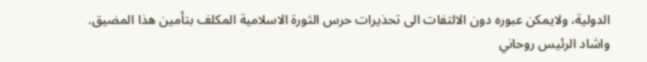الدولية، ولايمكن عبوره دون الالتفات الى تحذيرات حرس الثورة الاسلامية المكلف بتأمين هذا المضيق.
واشاد الرئيس روحاني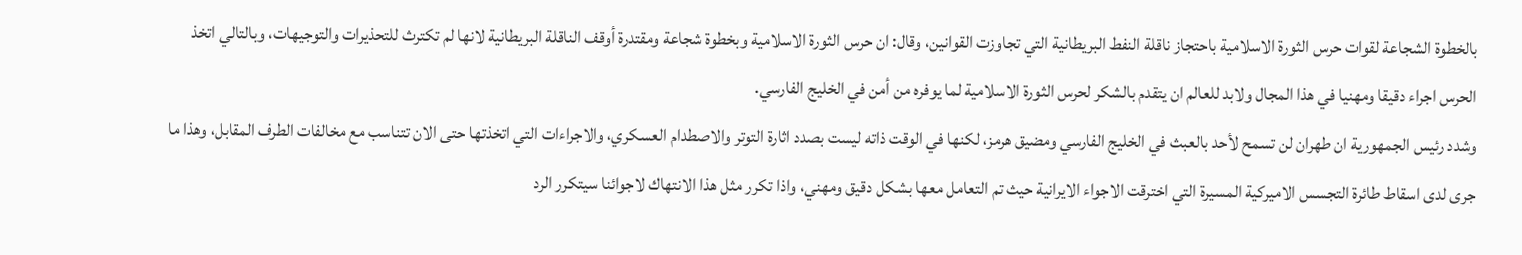بالخطوة الشجاعة لقوات حرس الثورة الاسلامية باحتجاز ناقلة النفط البريطانية التي تجاوزت القوانين، وقال: ان حرس الثورة الاسلامية وبخطوة شجاعة ومقتدرة أوقف الناقلة البريطانية لانها لم تكترث للتحذيرات والتوجيهات، وبالتالي اتخذ الحرس اجراء دقيقا ومهنيا في هذا المجال ولابد للعالم ان يتقدم بالشكر لحرس الثورة الاسلامية لما يوفره من أمن في الخليج الفارسي.
وشدد رئيس الجمهورية ان طهران لن تسمح لأحد بالعبث في الخليج الفارسي ومضيق هرمز، لكنها في الوقت ذاته ليست بصدد اثارة التوتر والاصطدام العسكري، والاجراءات التي اتخذتها حتى الان تتناسب مع مخالفات الطرف المقابل، وهذا ما جرى لدى اسقاط طائرة التجسس الاميركية المسيرة التي اخترقت الاجواء الايرانية حيث تم التعامل معها بشكل دقيق ومهني، واذا تكرر مثل هذا الانتهاك لاجوائنا سيتكرر الرد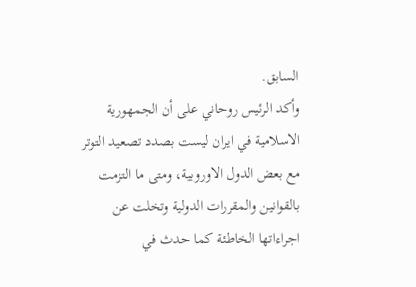السابق.
وأكد الرئيس روحاني على أن الجمهورية الاسلامية في ايران ليست بصدد تصعيد التوتر مع بعض الدول الاوروبية، ومتى ما التزمت بالقوانين والمقررات الدولية وتخلت عن اجراءاتها الخاطئة كما حدث في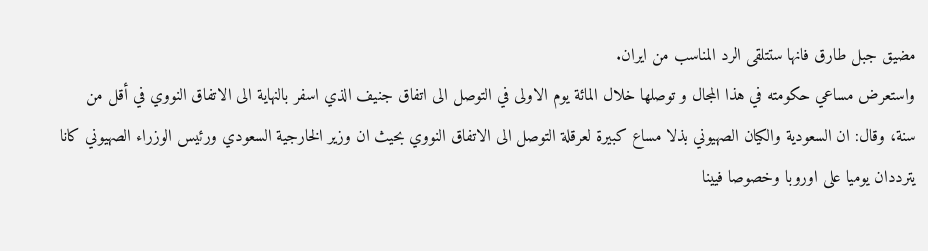مضيق جبل طارق فانها ستتلقى الرد المناسب من ايران.
واستعرض مساعي حكومته في هذا المجال و توصلها خلال المائة يوم الاولى في التوصل الى اتفاق جنيف الذي اسفر بالنهاية الى الاتفاق النووي في أقل من سنة، وقال: ان السعودية والكيان الصهيوني بذلا مساع كبيرة لعرقلة التوصل الى الاتفاق النووي بحيث ان وزير الخارجية السعودي ورئيس الوزراء الصهيوني كانا يترددان يوميا على اوروبا وخصوصا فيينا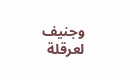وجنيف لعرقلة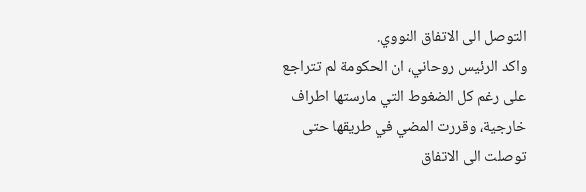التوصل الى الاتفاق النووي.
واكد الرئيس روحاني، ان الحكومة لم تتراجع على رغم كل الضغوط التي مارستها اطراف خارجية، وقررت المضي في طريقها حتى توصلت الى الاتفاق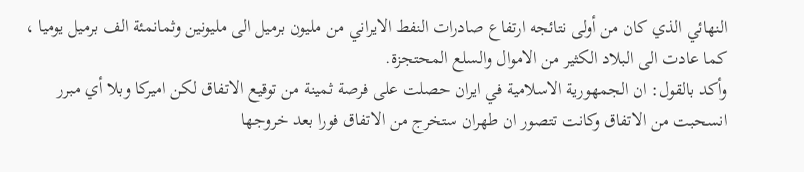النهائي الذي كان من أولى نتائجه ارتفاع صادرات النفط الايراني من مليون برميل الى مليونين وثمانمئة الف برميل يوميا ، كما عادت الى البلاد الكثير من الاموال والسلع المحتجزة.
وأكد بالقول: ان الجمهورية الاسلامية في ايران حصلت على فرصة ثمينة من توقيع الاتفاق لكن اميركا وبلا أي مبرر انسحبت من الاتفاق وكانت تتصور ان طهران ستخرج من الاتفاق فورا بعد خروجها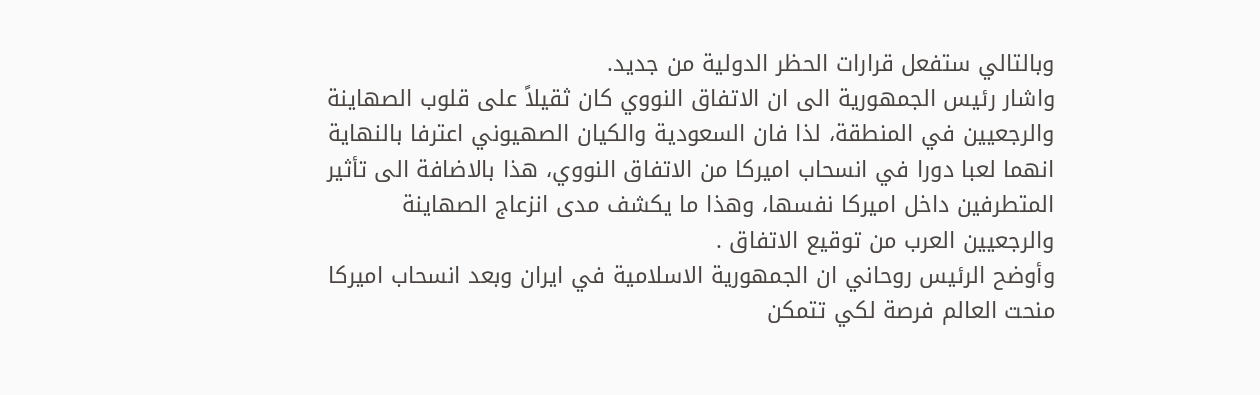وبالتالي ستفعل قرارات الحظر الدولية من جديد.
واشار رئيس الجمهورية الى ان الاتفاق النووي كان ثقيلاً على قلوب الصهاينة والرجعيين في المنطقة، لذا فان السعودية والكيان الصهيوني اعترفا بالنهاية انهما لعبا دورا في انسحاب اميركا من الاتفاق النووي، هذا بالاضافة الى تأثير المتطرفين داخل اميركا نفسها، وهذا ما يكشف مدى انزعاج الصهاينة والرجعيين العرب من توقيع الاتفاق .
وأوضح الرئيس روحاني ان الجمهورية الاسلامية في ايران وبعد انسحاب اميركا منحت العالم فرصة لكي تتمكن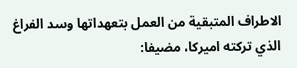الاطراف المتبقية من العمل بتعهداتها وسد الفراغ الذي تركته اميركا، مضيفا: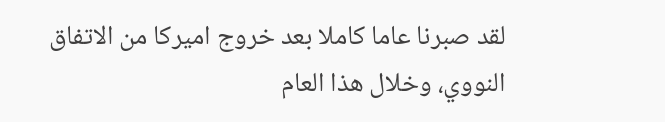لقد صبرنا عاما كاملا بعد خروج اميركا من الاتفاق النووي، وخلال هذا العام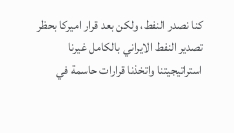كنا نصدر النفط، ولكن بعد قرار اميركا بحظر تصدير النفط الايراني بالكامل غيرنا استراتيجيتنا واتخذنا قرارات حاسمة في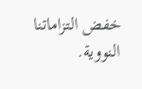خفض التزاماتنا النووية.